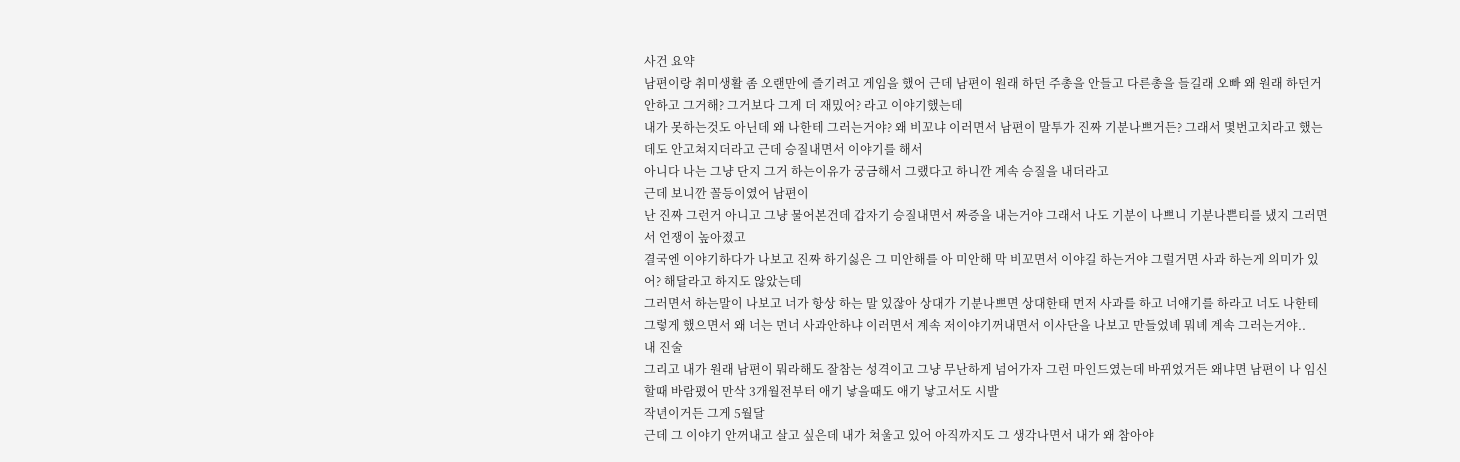사건 요약
남편이랑 취미생활 좀 오랜만에 즐기려고 게임을 했어 근데 남편이 원래 하던 주총을 안들고 다른총을 들길래 오빠 왜 원래 하던거 안하고 그거해? 그거보다 그게 더 재밌어? 라고 이야기했는데
내가 못하는것도 아닌데 왜 나한테 그러는거야? 왜 비꼬냐 이러면서 남편이 말투가 진짜 기분나쁘거든? 그래서 몇번고치라고 했는데도 안고쳐지더라고 근데 승질내면서 이야기를 해서
아니다 나는 그냥 단지 그거 하는이유가 궁금해서 그랬다고 하니깐 계속 승질을 내더라고
근데 보니깐 꼴등이였어 남편이
난 진짜 그런거 아니고 그냥 물어본건데 갑자기 승질내면서 짜증을 내는거야 그래서 나도 기분이 나쁘니 기분나쁜티를 냈지 그러면서 언쟁이 높아졌고
결국엔 이야기하다가 나보고 진짜 하기싫은 그 미안해를 아 미안해 막 비꼬면서 이야길 하는거야 그럴거면 사과 하는게 의미가 있어? 해달라고 하지도 않았는데
그러면서 하는말이 나보고 너가 항상 하는 말 있잖아 상대가 기분나쁘면 상대한태 먼저 사과를 하고 너얘기를 하라고 너도 나한테 그렇게 했으면서 왜 너는 먼너 사과안하냐 이러면서 계속 저이야기꺼내면서 이사단을 나보고 만들었녜 뭐녜 계속 그러는거야..
내 진술
그리고 내가 원래 남편이 뭐라해도 잘참는 성격이고 그냥 무난하게 넘어가자 그런 마인드였는데 바뀌었거든 왜냐면 남편이 나 임신할때 바람폈어 만삭 3개월전부터 애기 낳을때도 애기 낳고서도 시발
작년이거든 그게 5월달
근데 그 이야기 안꺼내고 살고 싶은데 내가 쳐울고 있어 아직까지도 그 생각나면서 내가 왜 참아야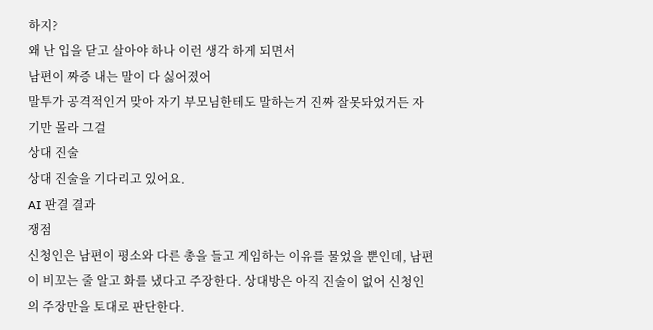하지?
왜 난 입을 닫고 살아야 하나 이런 생각 하게 되면서
남편이 짜증 내는 말이 다 싫어졌어
말투가 공격적인거 맞아 자기 부모님한테도 말하는거 진짜 잘못돠었거든 자기만 몰라 그걸
상대 진술
상대 진술을 기다리고 있어요.
AI 판결 결과
쟁점
신청인은 남편이 평소와 다른 총을 들고 게임하는 이유를 물었을 뿐인데, 남편이 비꼬는 줄 알고 화를 냈다고 주장한다. 상대방은 아직 진술이 없어 신청인의 주장만을 토대로 판단한다.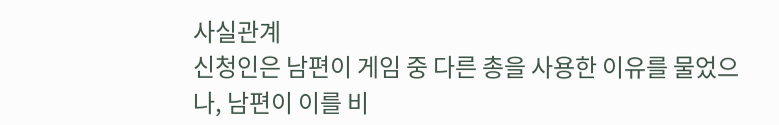사실관계
신청인은 남편이 게임 중 다른 총을 사용한 이유를 물었으나, 남편이 이를 비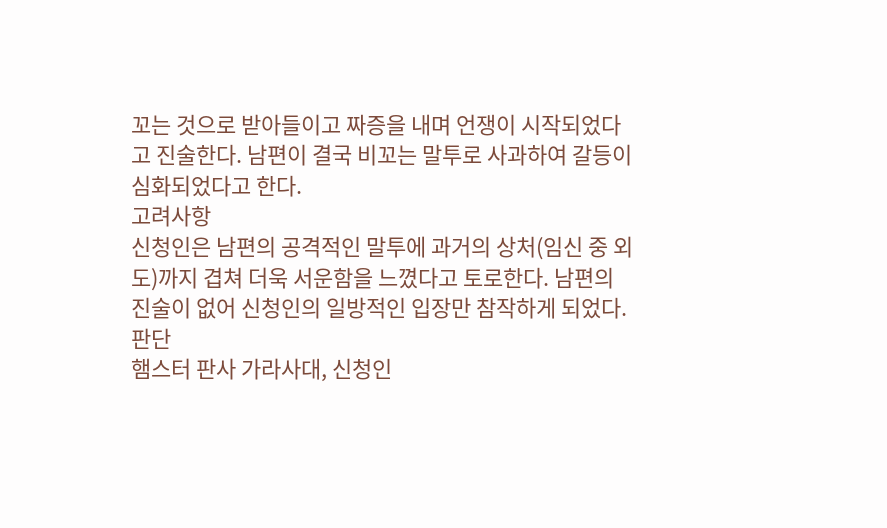꼬는 것으로 받아들이고 짜증을 내며 언쟁이 시작되었다고 진술한다. 남편이 결국 비꼬는 말투로 사과하여 갈등이 심화되었다고 한다.
고려사항
신청인은 남편의 공격적인 말투에 과거의 상처(임신 중 외도)까지 겹쳐 더욱 서운함을 느꼈다고 토로한다. 남편의 진술이 없어 신청인의 일방적인 입장만 참작하게 되었다.
판단
햄스터 판사 가라사대, 신청인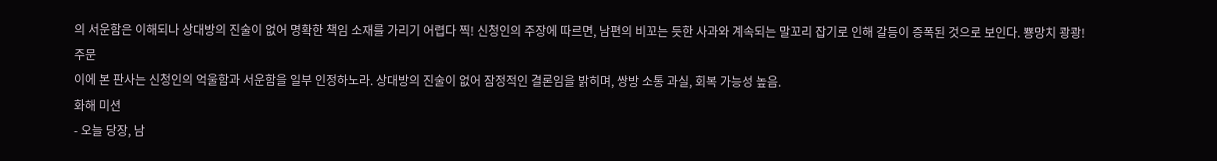의 서운함은 이해되나 상대방의 진술이 없어 명확한 책임 소재를 가리기 어렵다 찍! 신청인의 주장에 따르면, 남편의 비꼬는 듯한 사과와 계속되는 말꼬리 잡기로 인해 갈등이 증폭된 것으로 보인다. 뿅망치 쾅쾅!
주문
이에 본 판사는 신청인의 억울함과 서운함을 일부 인정하노라. 상대방의 진술이 없어 잠정적인 결론임을 밝히며, 쌍방 소통 과실, 회복 가능성 높음.
화해 미션
- 오늘 당장, 남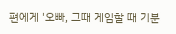편에게 '오빠, 그때 게임할 때 기분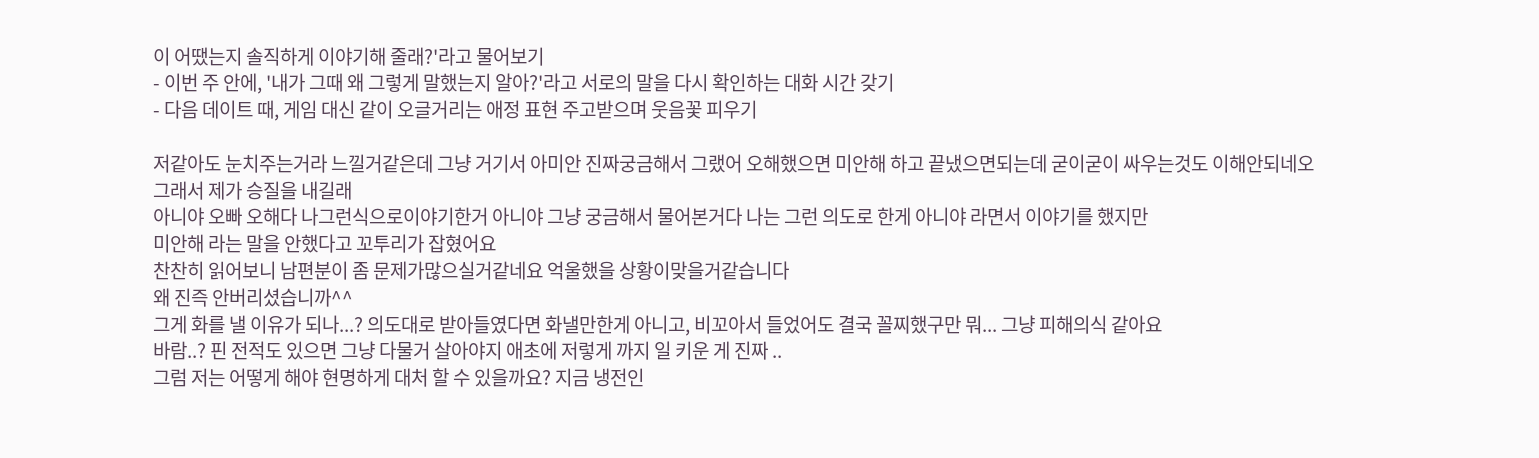이 어땠는지 솔직하게 이야기해 줄래?'라고 물어보기
- 이번 주 안에, '내가 그때 왜 그렇게 말했는지 알아?'라고 서로의 말을 다시 확인하는 대화 시간 갖기
- 다음 데이트 때, 게임 대신 같이 오글거리는 애정 표현 주고받으며 웃음꽃 피우기

저같아도 눈치주는거라 느낄거같은데 그냥 거기서 아미안 진짜궁금해서 그랬어 오해했으면 미안해 하고 끝냈으면되는데 굳이굳이 싸우는것도 이해안되네오
그래서 제가 승질을 내길래
아니야 오빠 오해다 나그런식으로이야기한거 아니야 그냥 궁금해서 물어본거다 나는 그런 의도로 한게 아니야 라면서 이야기를 했지만
미안해 라는 말을 안했다고 꼬투리가 잡혔어요
찬찬히 읽어보니 남편분이 좀 문제가많으실거같네요 억울했을 상황이맞을거같습니다
왜 진즉 안버리셨습니까^^
그게 화를 낼 이유가 되나...? 의도대로 받아들였다면 화낼만한게 아니고, 비꼬아서 들었어도 결국 꼴찌했구만 뭐... 그냥 피해의식 같아요
바람..? 핀 전적도 있으면 그냥 다물거 살아야지 애초에 저렇게 까지 일 키운 게 진짜 ..
그럼 저는 어떻게 해야 현명하게 대처 할 수 있을까요? 지금 냉전인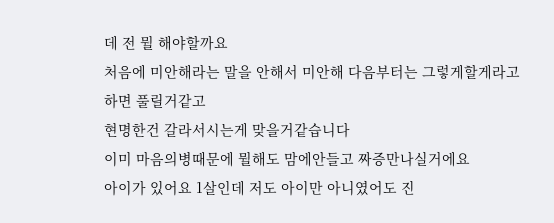데 전 뭘 해야할까요
처음에 미안해라는 말을 안해서 미안해 다음부터는 그렇게할게라고하면 풀릴거같고
현명한건 갈라서시는게 맞을거같습니다
이미 마음의병때문에 뭘해도 맘에안들고 짜증만나실거에요
아이가 있어요 1살인데 저도 아이만 아니였어도 진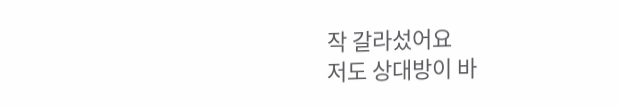작 갈라섰어요
저도 상대방이 바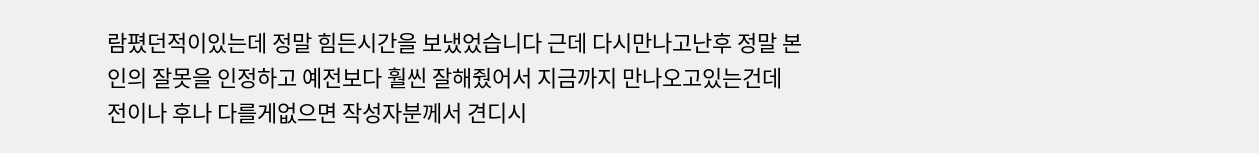람폈던적이있는데 정말 힘든시간을 보냈었습니다 근데 다시만나고난후 정말 본인의 잘못을 인정하고 예전보다 훨씬 잘해줬어서 지금까지 만나오고있는건데
전이나 후나 다를게없으면 작성자분께서 견디시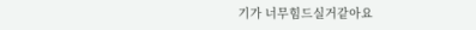기가 너무힘드실거같아요